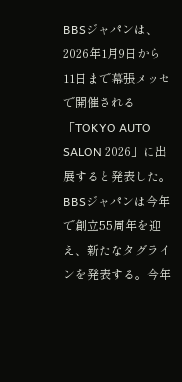BBSジャパンは、2026年1月9日から11日まで幕張メッセで開催される「TOKYO AUTO SALON 2026」に出展すると発表した。
BBSジャパンは今年で創立55周年を迎え、新たなタグラインを発表する。今年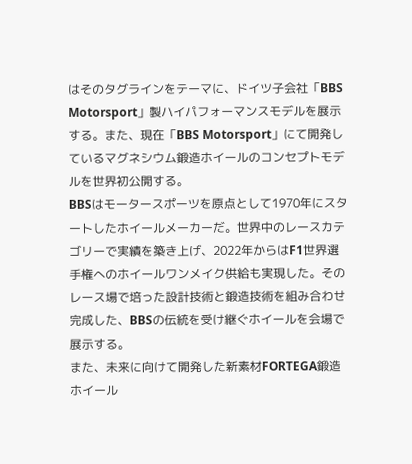はそのタグラインをテーマに、ドイツ子会社「BBS Motorsport」製ハイパフォーマンスモデルを展示する。また、現在「BBS Motorsport」にて開発しているマグネシウム鍛造ホイールのコンセプトモデルを世界初公開する。
BBSはモータースポーツを原点として1970年にスタートしたホイールメーカーだ。世界中のレースカテゴリーで実績を築き上げ、2022年からはF1世界選手権へのホイールワンメイク供給も実現した。そのレース場で培った設計技術と鍛造技術を組み合わせ完成した、BBSの伝統を受け継ぐホイールを会場で展示する。
また、未来に向けて開発した新素材FORTEGA鍛造ホイール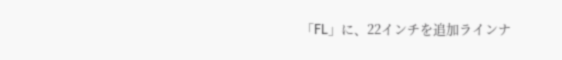「FL」に、22インチを追加ラインナ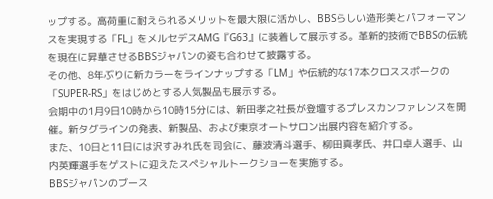ップする。高荷重に耐えられるメリットを最大限に活かし、BBSらしい造形美とパフォーマンスを実現する「FL」をメルセデスAMG『G63』に装着して展示する。革新的技術でBBSの伝統を現在に昇華させるBBSジャパンの姿も合わせて披露する。
その他、8年ぶりに新カラーをラインナップする「LM」や伝統的な17本クロススポークの「SUPER-RS」をはじめとする人気製品も展示する。
会期中の1月9日10時から10時15分には、新田孝之社長が登壇するプレスカンファレンスを開催。新タグラインの発表、新製品、および東京オートサロン出展内容を紹介する。
また、10日と11日には沢すみれ氏を司会に、藤波清斗選手、柳田真孝氏、井口卓人選手、山内英輝選手をゲストに迎えたスペシャルトークショーを実施する。
BBSジャパンのブース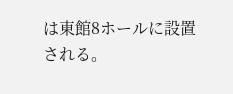は東館8ホールに設置される。